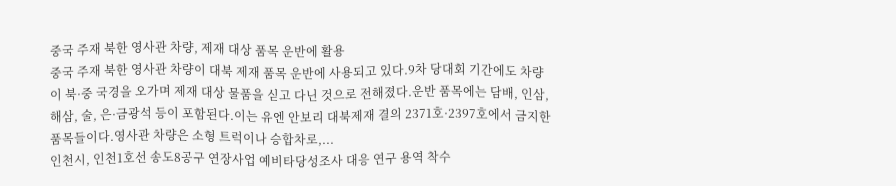중국 주재 북한 영사관 차량, 제재 대상 품목 운반에 활용
중국 주재 북한 영사관 차량이 대북 제재 품목 운반에 사용되고 있다.9차 당대회 기간에도 차량이 북·중 국경을 오가며 제재 대상 물품을 싣고 다닌 것으로 전해졌다.운반 품목에는 담배, 인삼, 해삼, 술, 은·금광석 등이 포함된다.이는 유엔 안보리 대북제재 결의 2371호·2397호에서 금지한 품목들이다.영사관 차량은 소형 트럭이나 승합차로,...
인천시, 인천1호선 송도8공구 연장사업 예비타당성조사 대응 연구 용역 착수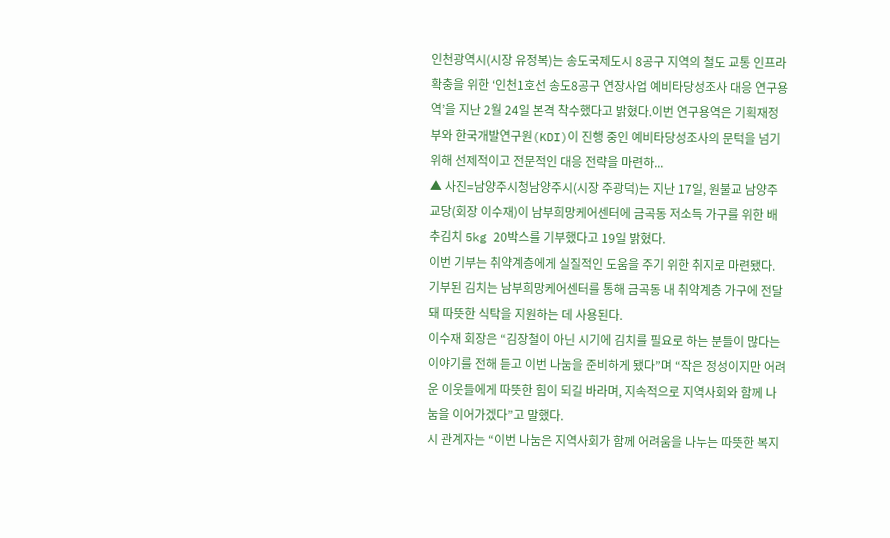인천광역시(시장 유정복)는 송도국제도시 8공구 지역의 철도 교통 인프라 확충을 위한 ‘인천1호선 송도8공구 연장사업 예비타당성조사 대응 연구용역’을 지난 2월 24일 본격 착수했다고 밝혔다.이번 연구용역은 기획재정부와 한국개발연구원(KDI)이 진행 중인 예비타당성조사의 문턱을 넘기 위해 선제적이고 전문적인 대응 전략을 마련하...
▲ 사진=남양주시청남양주시(시장 주광덕)는 지난 17일, 원불교 남양주교당(회장 이수재)이 남부희망케어센터에 금곡동 저소득 가구를 위한 배추김치 5kg 20박스를 기부했다고 19일 밝혔다.
이번 기부는 취약계층에게 실질적인 도움을 주기 위한 취지로 마련됐다. 기부된 김치는 남부희망케어센터를 통해 금곡동 내 취약계층 가구에 전달돼 따뜻한 식탁을 지원하는 데 사용된다.
이수재 회장은 “김장철이 아닌 시기에 김치를 필요로 하는 분들이 많다는 이야기를 전해 듣고 이번 나눔을 준비하게 됐다”며 “작은 정성이지만 어려운 이웃들에게 따뜻한 힘이 되길 바라며, 지속적으로 지역사회와 함께 나눔을 이어가겠다”고 말했다.
시 관계자는 “이번 나눔은 지역사회가 함께 어려움을 나누는 따뜻한 복지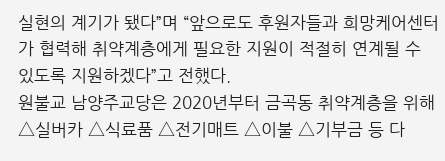실현의 계기가 됐다”며 “앞으로도 후원자들과 희망케어센터가 협력해 취약계층에게 필요한 지원이 적절히 연계될 수 있도록 지원하겠다”고 전했다.
원불교 남양주교당은 2020년부터 금곡동 취약계층을 위해 △실버카 △식료품 △전기매트 △이불 △기부금 등 다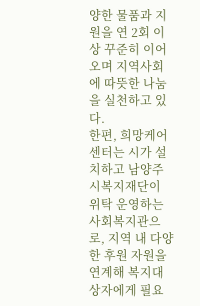양한 물품과 지원을 연 2회 이상 꾸준히 이어오며 지역사회에 따뜻한 나눔을 실천하고 있다.
한편, 희망케어센터는 시가 설치하고 남양주시복지재단이 위탁 운영하는 사회복지관으로, 지역 내 다양한 후원 자원을 연계해 복지대상자에게 필요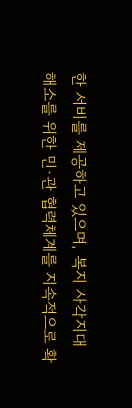한 서비를 제공하고 있으며, 복지 사각지대 해소를 위한 민·관 협력체계를 지속적으로 확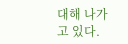대해 나가고 있다.